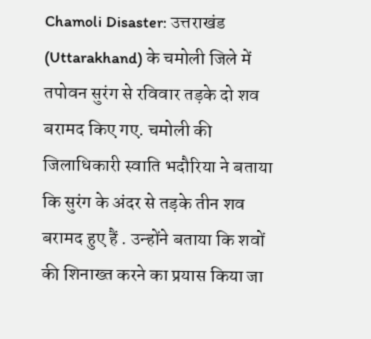Chamoli Disaster: उत्तराखंड (Uttarakhand) के चमोली जिले में तपोवन सुरंग से रविवार तड़के दो शव बरामद किए गए. चमोली की जिलाधिकारी स्वाति भदौरिया ने बताया कि सुरंग के अंदर से तड़के तीन शव बरामद हुए हैं . उन्होंने बताया कि शवों की शिनाख्त करने का प्रयास किया जा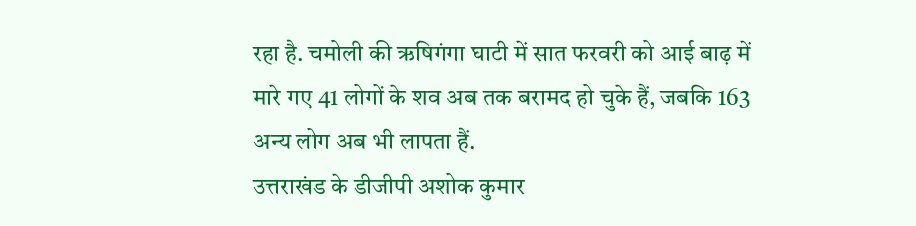रहा है. चमोली की ऋषिगंगा घाटी में सात फरवरी को आई बाढ़ में मारे गए 41 लोगों के शव अब तक बरामद हो चुके हैं, जबकि 163 अन्य लोग अब भी लापता हैं.
उत्तराखंड के डीजीपी अशोक कुमार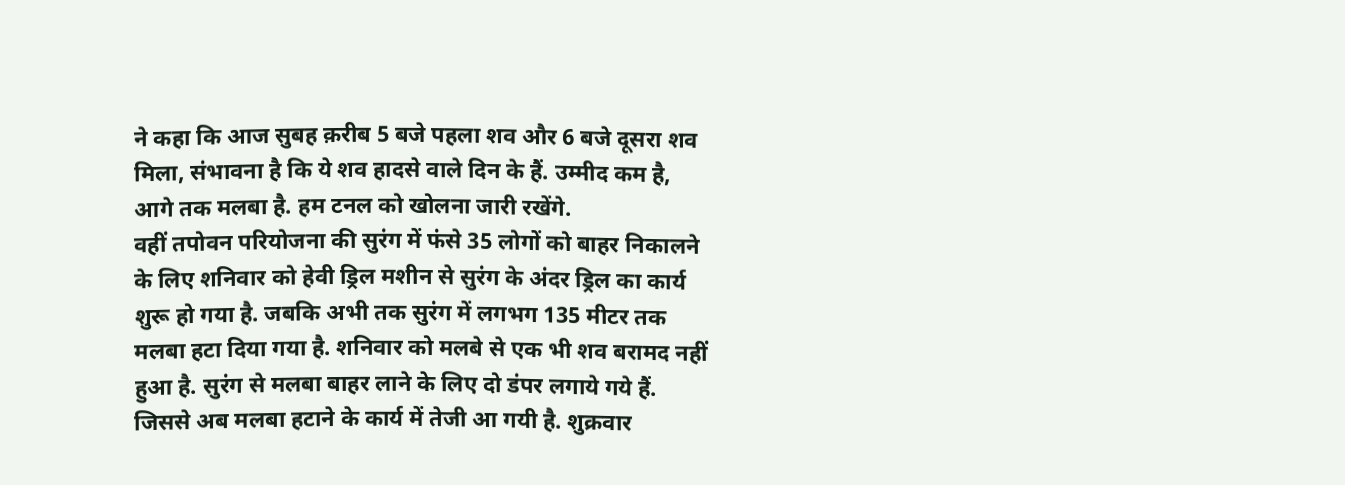ने कहा कि आज सुबह क़रीब 5 बजे पहला शव और 6 बजे दूसरा शव मिला, संभावना है कि ये शव हादसे वाले दिन के हैं. उम्मीद कम है, आगे तक मलबा है. हम टनल को खोलना जारी रखेंगे.
वहीं तपोवन परियोजना की सुरंग में फंसे 35 लोगों को बाहर निकालने के लिए शनिवार को हेवी ड्रिल मशीन से सुरंग के अंदर ड्रिल का कार्य शुरू हो गया है. जबकि अभी तक सुरंग में लगभग 135 मीटर तक मलबा हटा दिया गया है. शनिवार को मलबे से एक भी शव बरामद नहीं हुआ है. सुरंग से मलबा बाहर लाने के लिए दो डंपर लगाये गये हैं. जिससे अब मलबा हटाने के कार्य में तेजी आ गयी है. शुक्रवार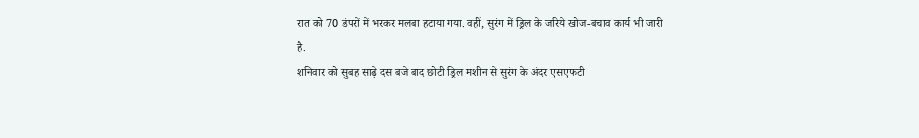रात को 70 डंपरों में भरकर मलबा हटाया गया. वहीं, सुरंग में ड्रिल के जरिये खोज-बचाव कार्य भी जारी है.
शनिवार को सुबह साढ़े दस बजे बाद छोटी ड्रिल मशीन से सुरंग के अंदर एसएफटी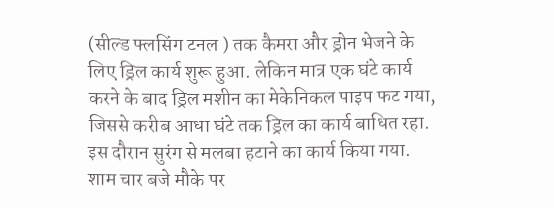(सील्ड फ्लसिंग टनल ) तक कैमरा और ड्रोन भेजने के लिए ड्रिल कार्य शुरू हुआ. लेकिन मात्र एक घंटे कार्य करने के बाद ड्रिल मशीन का मेकेनिकल पाइप फट गया, जिससे करीब आधा घंटे तक ड्रिल का कार्य बाधित रहा. इस दौरान सुरंग से मलबा हटाने का कार्य किया गया. शाम चार बजे मौके पर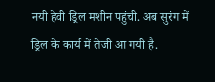नयी हेवी ड्रिल मशीन पहुंची. अब सुरंग में ड्रिल के कार्य में तेजी आ गयी है.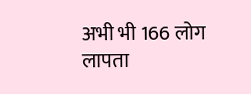अभी भी 166 लोग लापता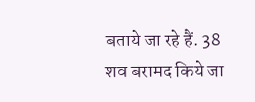बताये जा रहे हैं. 38 शव बरामद किये जा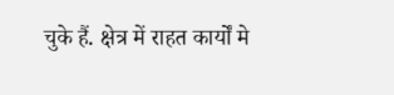चुके हैं. क्षेत्र में राहत कार्यों मे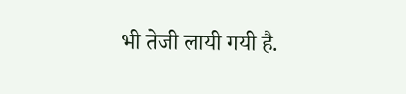भी तेजी लायी गयी है.